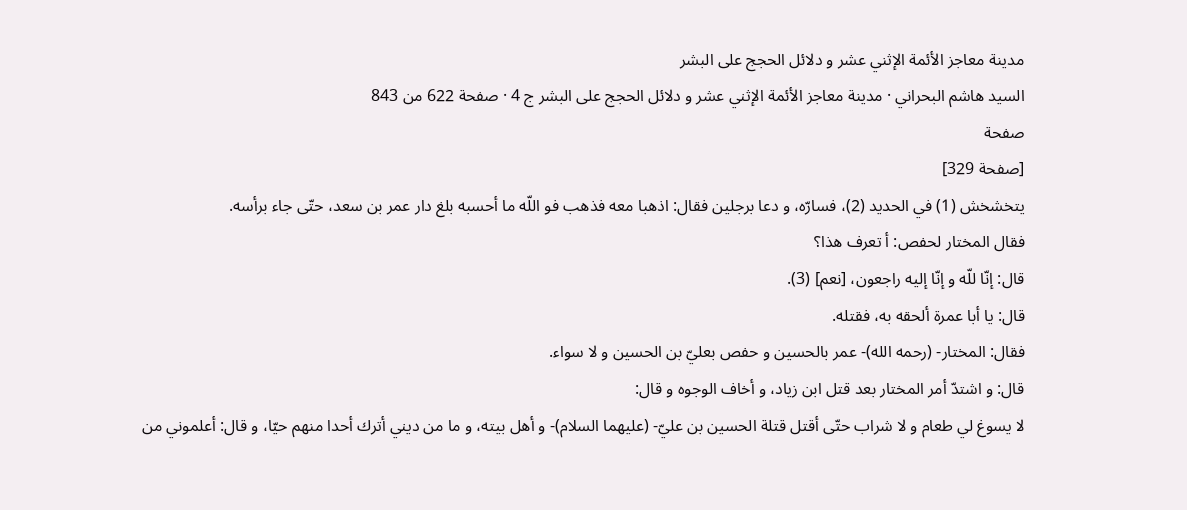مدينة معاجز الأئمة الإثني عشر و دلائل الحجج على البشر
السيد هاشم البحراني · مدينة معاجز الأئمة الإثني عشر و دلائل الحجج على البشر ج 4 · صفحة 622 من 843
صفحة
[صفحة 329]
يتخشخش (1) في الحديد (2)، فسارّه، و دعا برجلين فقال: اذهبا معه فذهب فو اللّه ما أحسبه بلغ دار عمر بن سعد، حتّى جاء برأسه.
فقال المختار لحفص: أ تعرف هذا؟
قال: إنّا للّه و إنّا إليه راجعون، [نعم] (3).
قال: يا أبا عمرة ألحقه به، فقتله.
فقال: المختار- (رحمه الله)- عمر بالحسين و حفص بعليّ بن الحسين و لا سواء.
قال: و اشتدّ أمر المختار بعد قتل ابن زياد، و أخاف الوجوه و قال:
لا يسوغ لي طعام و لا شراب حتّى أقتل قتلة الحسين بن عليّ- (عليهما السلام)- و أهل بيته، و ما من ديني أترك أحدا منهم حيّا، و قال: أعلموني من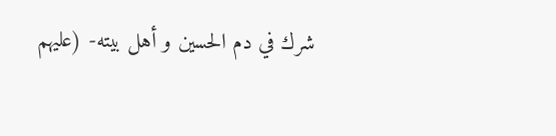شرك في دم الحسين و أهل بيته- (عليهم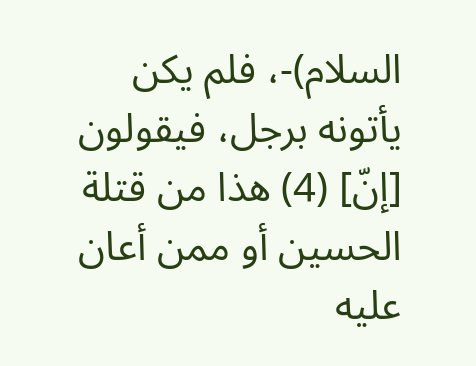السلام)-، فلم يكن يأتونه برجل، فيقولون [إنّ] (4) هذا من قتلة الحسين أو ممن أعان عليه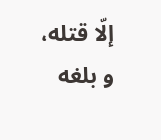إلّا قتله، و بلغه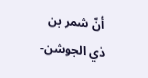أنّ شمر بن ذي الجوشن-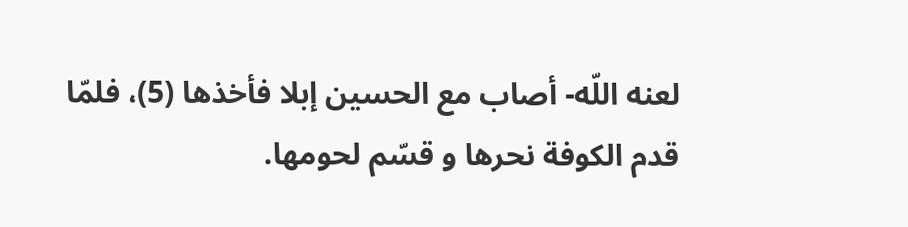لعنه اللّه- أصاب مع الحسين إبلا فأخذها (5)، فلمّا قدم الكوفة نحرها و قسّم لحومها.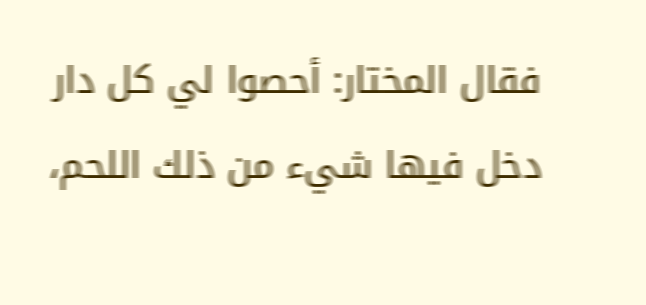فقال المختار: أحصوا لي كل دار دخل فيها شيء من ذلك اللحم،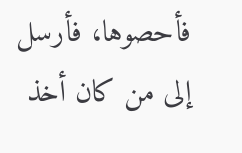فأحصوها، فأرسل إلى من كان أخذ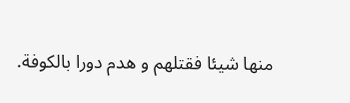منها شيئا فقتلهم و هدم دورا بالكوفة.